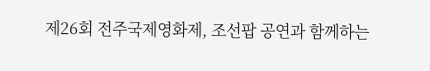제26회 전주국제영화제, 조선팝 공연과 함께하는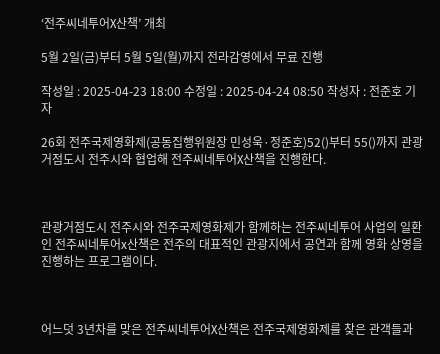‘전주씨네투어X산책’ 개최

5월 2일(금)부터 5월 5일(월)까지 전라감영에서 무료 진행

작성일 : 2025-04-23 18:00 수정일 : 2025-04-24 08:50 작성자 : 전준호 기자

26회 전주국제영화제(공동집행위원장 민성욱·정준호)52()부터 55()까지 관광거점도시 전주시와 협업해 전주씨네투어X산책을 진행한다.



관광거점도시 전주시와 전주국제영화제가 함께하는 전주씨네투어 사업의 일환인 전주씨네투어x산책은 전주의 대표적인 관광지에서 공연과 함께 영화 상영을 진행하는 프로그램이다.



어느덧 3년차를 맞은 전주씨네투어X산책은 전주국제영화제를 찾은 관객들과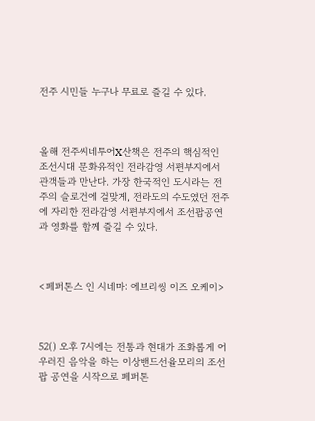전주 시민들 누구나 무료로 즐길 수 있다.



올해 전주씨네투어X산책은 전주의 핵심적인 조선시대 문화유적인 전라감영 서편부지에서 관객들과 만난다. 가장 한국적인 도시라는 전주의 슬로건에 걸맞게, 전라도의 수도였던 전주에 자리한 전라감영 서편부지에서 조선팝공연과 영화를 함께 즐길 수 있다.



<페퍼톤스 인 시네마: 에브리씽 이즈 오케이>



52() 오후 7시에는 전통과 현대가 조화롭게 어우러진 음악을 하는 이상밴드선율모리의 조선팝 공연을 시작으로 페퍼톤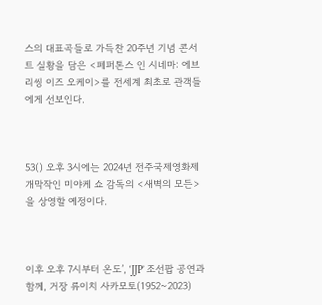스의 대표곡들로 가득찬 20주년 기념 콘서트 실황을 담은 <페퍼톤스 인 시네마: 에브리씽 이즈 오케이>를 전세계 최초로 관객들에게 선보인다.



53() 오후 3시에는 2024년 전주국제영화제 개막작인 미야케 쇼 감독의 <새벽의 모든>을 상영할 예정이다.



이후 오후 7시부터 온도’, ‘JJP’ 조선팝 공연과 함께, 거장 류이치 사카모토(1952~2023)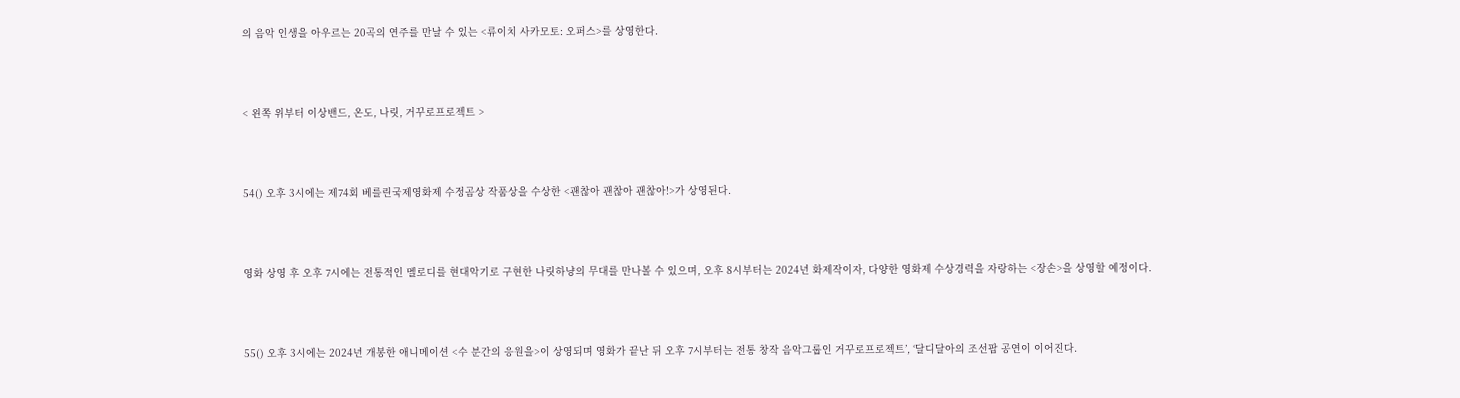의 음악 인생을 아우르는 20곡의 연주를 만날 수 있는 <류이치 사카모토: 오퍼스>를 상영한다.



< 왼쪽 위부터 이상밴드, 온도, 나릿, 거꾸로프로젝트 >



54() 오후 3시에는 제74회 베를린국제영화제 수정곰상 작품상을 수상한 <괜찮아 괜찮아 괜찮아!>가 상영된다.



영화 상영 후 오후 7시에는 전통적인 멜로디를 현대악기로 구현한 나릿하냥의 무대를 만나볼 수 있으며, 오후 8시부터는 2024년 화제작이자, 다양한 영화제 수상경력을 자랑하는 <장손>을 상영할 예정이다.



55() 오후 3시에는 2024년 개봉한 애니메이션 <수 분간의 응원을>이 상영되며 영화가 끝난 뒤 오후 7시부터는 전통 창작 음악그룹인 거꾸로프로젝트’, ‘달디달아의 조선팝 공연이 이어진다.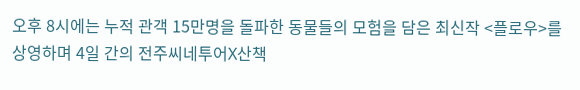오후 8시에는 누적 관객 15만명을 돌파한 동물들의 모험을 담은 최신작 <플로우>를 상영하며 4일 간의 전주씨네투어X산책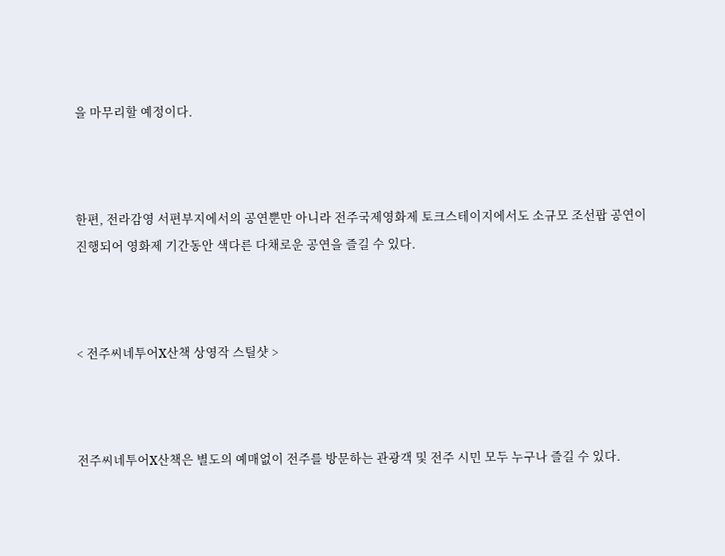을 마무리할 예정이다.



한편, 전라감영 서편부지에서의 공연뿐만 아니라 전주국제영화제 토크스테이지에서도 소규모 조선팝 공연이 진행되어 영화제 기간동안 색다른 다채로운 공연을 즐길 수 있다.



< 전주씨네투어X산책 상영작 스틸샷 >



전주씨네투어X산책은 별도의 예매없이 전주를 방문하는 관광객 및 전주 시민 모두 누구나 즐길 수 있다.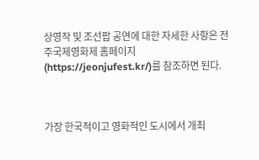상영작 및 조선팝 공연에 대한 자세한 사항은 전주국제영화제 홈페이지(https://jeonjufest.kr/)를 참조하면 된다.



가장 한국적이고 영화적인 도시에서 개최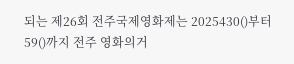되는 제26회 전주국제영화제는 2025430()부터 59()까지 전주 영화의거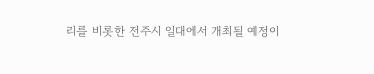리를 비롯한 전주시 일대에서 개최될 예정이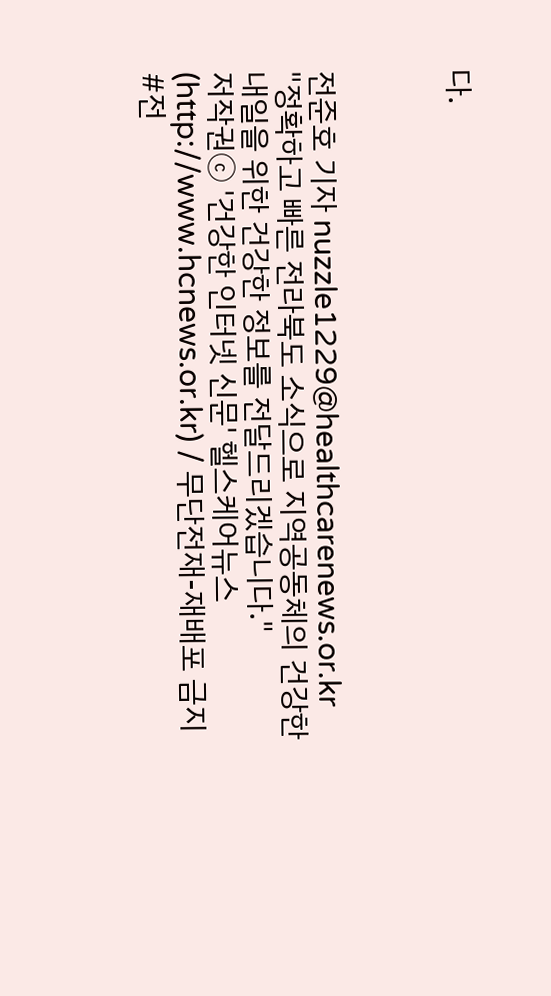다.



전준호 기자 nuzzle1229@healthcarenews.or.kr
"정확하고 빠른 전라북도 소식으로 지역공동체의 건강한 내일을 위한 건강한 정보를 전달드리겠습니다."
저작권ⓒ '건강한 인터넷 신문' 헬스케어뉴스(http://www.hcnews.or.kr) / 무단전재-재배포 금지
#전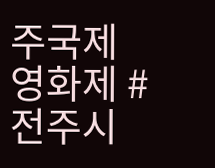주국제영화제 #전주시